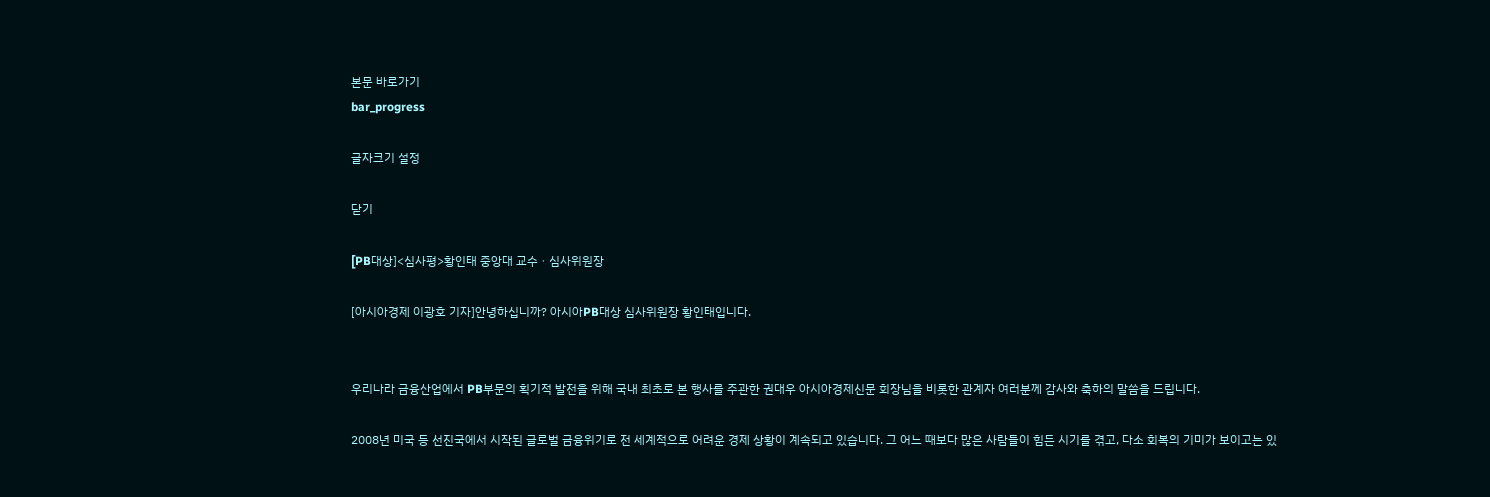본문 바로가기
bar_progress

글자크기 설정

닫기

[PB대상]<심사평>황인태 중앙대 교수ㆍ심사위원장

[아시아경제 이광호 기자]안녕하십니까? 아시아PB대상 심사위원장 황인태입니다.


우리나라 금융산업에서 PB부문의 획기적 발전을 위해 국내 최초로 본 행사를 주관한 권대우 아시아경제신문 회장님을 비롯한 관계자 여러분께 감사와 축하의 말씀을 드립니다.

2008년 미국 등 선진국에서 시작된 글로벌 금융위기로 전 세계적으로 어려운 경제 상황이 계속되고 있습니다. 그 어느 때보다 많은 사람들이 힘든 시기를 겪고, 다소 회복의 기미가 보이고는 있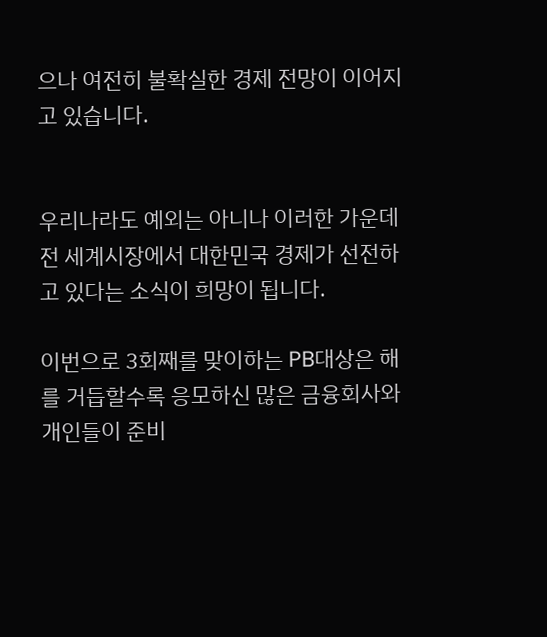으나 여전히 불확실한 경제 전망이 이어지고 있습니다.


우리나라도 예외는 아니나 이러한 가운데 전 세계시장에서 대한민국 경제가 선전하고 있다는 소식이 희망이 됩니다.

이번으로 3회째를 맞이하는 PB대상은 해를 거듭할수록 응모하신 많은 금융회사와 개인들이 준비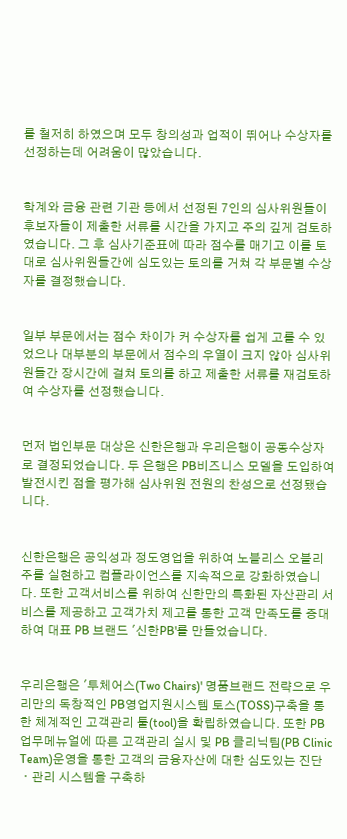를 철저히 하였으며 모두 창의성과 업적이 뛰어나 수상자를 선정하는데 어려움이 많았습니다.


학계와 금융 관련 기관 등에서 선정된 7인의 심사위원들이 후보자들이 제출한 서류를 시간을 가지고 주의 깊게 검토하였습니다. 그 후 심사기준표에 따라 점수를 매기고 이를 토대로 심사위원들간에 심도있는 토의를 거쳐 각 부문별 수상자를 결정했습니다.


일부 부문에서는 점수 차이가 커 수상자를 쉽게 고를 수 있었으나 대부분의 부문에서 점수의 우열이 크지 않아 심사위원들간 장시간에 걸쳐 토의를 하고 제출한 서류를 재검토하여 수상자를 선정했습니다.


먼저 법인부문 대상은 신한은행과 우리은행이 공동수상자로 결정되었습니다. 두 은행은 PB비즈니스 모델을 도입하여 발전시킨 점을 평가해 심사위원 전원의 찬성으로 선정됐습니다.


신한은행은 공익성과 정도영업을 위하여 노블리스 오블리주를 실현하고 컴플라이언스를 지속적으로 강화하였습니다. 또한 고객서비스를 위하여 신한만의 특화된 자산관리 서비스를 제공하고 고객가치 제고를 통한 고객 만족도를 증대하여 대표 PB 브랜드 '신한PB'를 만들었습니다.


우리은행은 '투체어스(Two Chairs)' 명품브랜드 전략으로 우리만의 독창적인 PB영업지원시스템 토스(TOSS)구축을 통한 체계적인 고객관리 툴(tool)을 확립하였습니다. 또한 PB업무메뉴얼에 따른 고객관리 실시 및 PB 클리닉팀(PB Clinic Team)운영을 통한 고객의 금융자산에 대한 심도있는 진단ㆍ관리 시스템을 구축하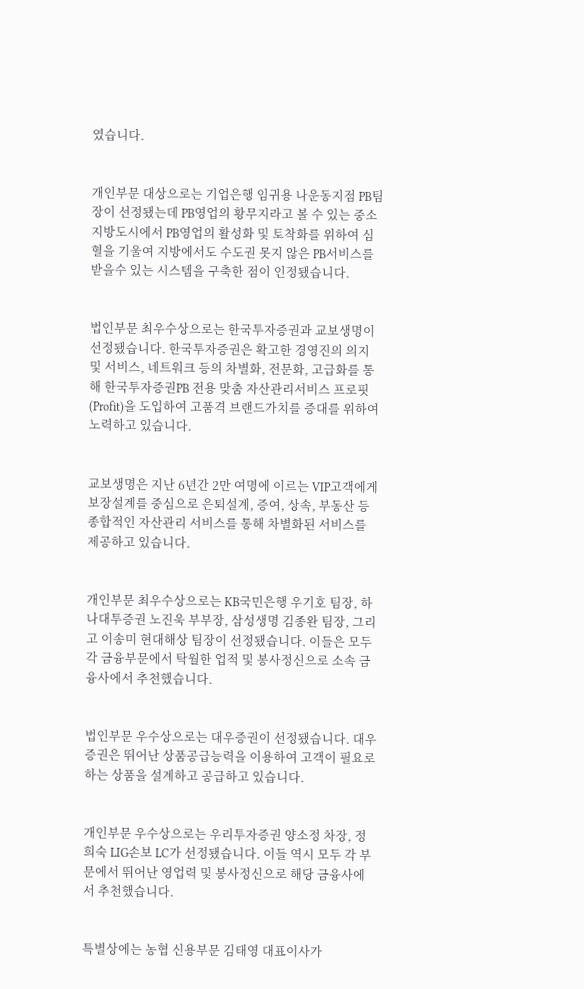였습니다.


개인부문 대상으로는 기업은행 임귀용 나운동지점 PB팀장이 선정됐는데 PB영업의 황무지라고 볼 수 있는 중소지방도시에서 PB영업의 활성화 및 토착화를 위하여 심혈을 기울여 지방에서도 수도권 못지 않은 PB서비스를 받을수 있는 시스템을 구축한 점이 인정됐습니다.


법인부문 최우수상으로는 한국투자증권과 교보생명이 선정됐습니다. 한국투자증권은 확고한 경영진의 의지 및 서비스, 네트워크 등의 차별화, 전문화, 고급화를 통해 한국투자증권PB 전용 맞춤 자산관리서비스 프로핏(Profit)을 도입하여 고품격 브랜드가치를 증대를 위하여 노력하고 있습니다.


교보생명은 지난 6년간 2만 여명에 이르는 VIP고객에게 보장설계를 중심으로 은퇴설계, 증여, 상속, 부동산 등 종합적인 자산관리 서비스를 통해 차별화된 서비스를 제공하고 있습니다.


개인부문 최우수상으로는 KB국민은행 우기호 팀장, 하나대투증권 노진욱 부부장, 삼성생명 김종완 팀장, 그리고 이송미 현대해상 팀장이 선정됐습니다. 이들은 모두 각 금융부문에서 탁월한 업적 및 봉사정신으로 소속 금융사에서 추천했습니다.


법인부문 우수상으로는 대우증권이 선정됐습니다. 대우증권은 뛰어난 상품공급능력을 이용하여 고객이 필요로 하는 상품을 설계하고 공급하고 있습니다.


개인부문 우수상으로는 우리투자증권 양소정 차장, 정희숙 LIG손보 LC가 선정됐습니다. 이들 역시 모두 각 부문에서 뛰어난 영업력 및 봉사정신으로 해당 금융사에서 추천했습니다.


특별상에는 농협 신용부문 김태영 대표이사가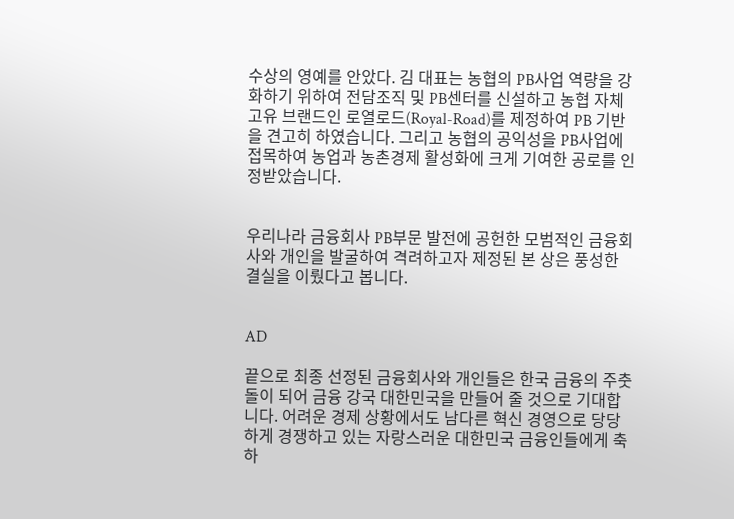수상의 영예를 안았다. 김 대표는 농협의 PB사업 역량을 강화하기 위하여 전담조직 및 PB센터를 신설하고 농협 자체 고유 브랜드인 로열로드(Royal-Road)를 제정하여 PB 기반을 견고히 하였습니다. 그리고 농협의 공익성을 PB사업에 접목하여 농업과 농촌경제 활성화에 크게 기여한 공로를 인정받았습니다.


우리나라 금융회사 PB부문 발전에 공헌한 모범적인 금융회사와 개인을 발굴하여 격려하고자 제정된 본 상은 풍성한 결실을 이뤘다고 봅니다.


AD

끝으로 최종 선정된 금융회사와 개인들은 한국 금융의 주춧돌이 되어 금융 강국 대한민국을 만들어 줄 것으로 기대합니다. 어려운 경제 상황에서도 남다른 혁신 경영으로 당당하게 경쟁하고 있는 자랑스러운 대한민국 금융인들에게 축하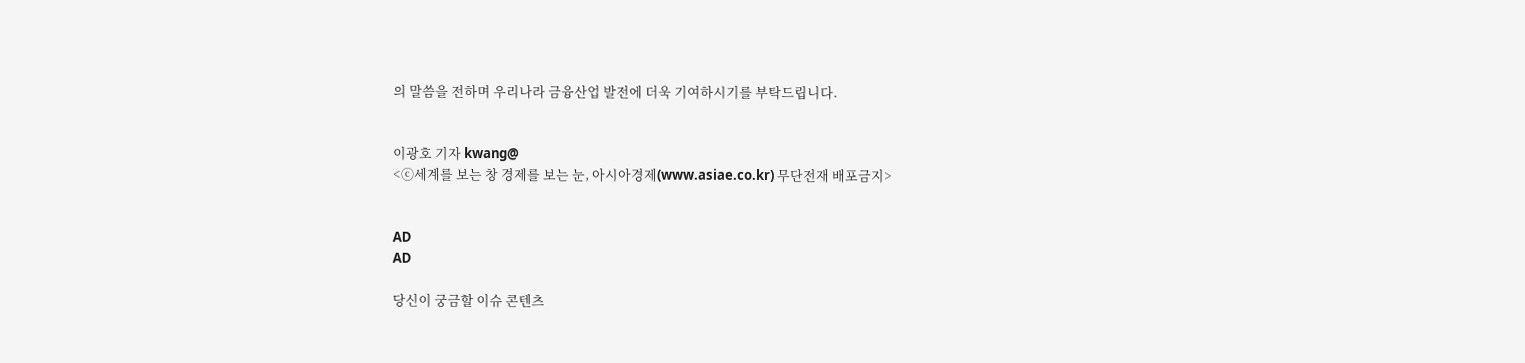의 말씀을 전하며 우리나라 금융산업 발전에 더욱 기여하시기를 부탁드립니다.


이광호 기자 kwang@
<ⓒ세계를 보는 창 경제를 보는 눈, 아시아경제(www.asiae.co.kr) 무단전재 배포금지>


AD
AD

당신이 궁금할 이슈 콘텐츠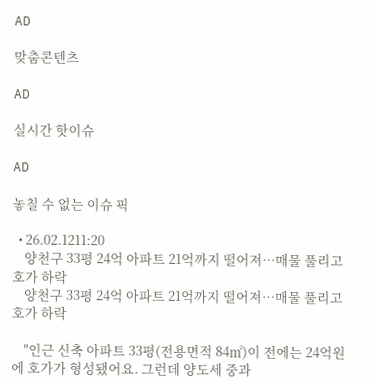AD

맞춤콘텐츠

AD

실시간 핫이슈

AD

놓칠 수 없는 이슈 픽

  • 26.02.1211:20
    양천구 33평 24억 아파트 21억까지 떨어져…매물 풀리고 호가 하락
    양천구 33평 24억 아파트 21억까지 떨어져…매물 풀리고 호가 하락

    "인근 신축 아파트 33평(전용면적 84㎡)이 전에는 24억원에 호가가 형성됐어요. 그런데 양도세 중과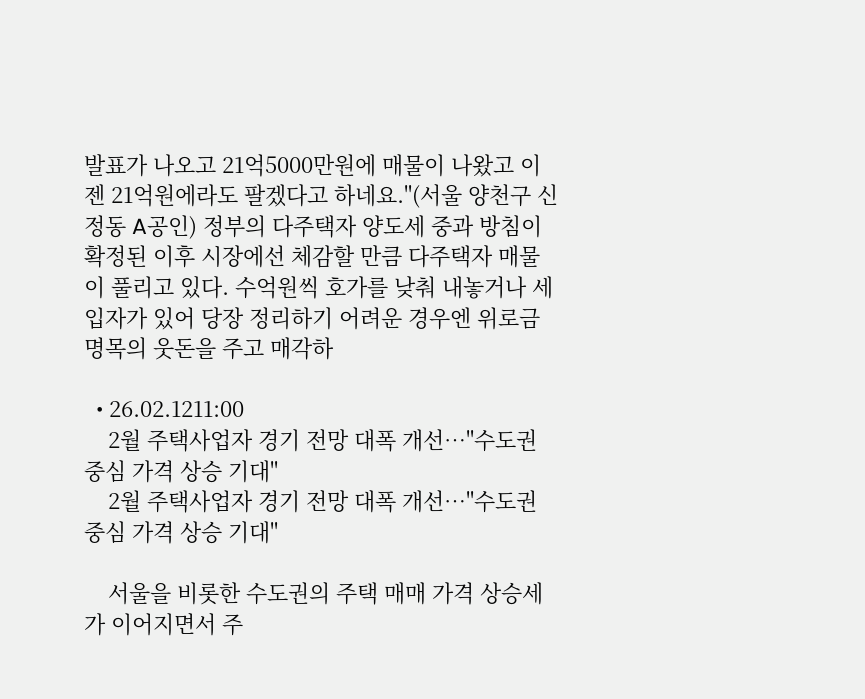발표가 나오고 21억5000만원에 매물이 나왔고 이젠 21억원에라도 팔겠다고 하네요."(서울 양천구 신정동 A공인) 정부의 다주택자 양도세 중과 방침이 확정된 이후 시장에선 체감할 만큼 다주택자 매물이 풀리고 있다. 수억원씩 호가를 낮춰 내놓거나 세입자가 있어 당장 정리하기 어려운 경우엔 위로금 명목의 웃돈을 주고 매각하

  • 26.02.1211:00
    2월 주택사업자 경기 전망 대폭 개선…"수도권 중심 가격 상승 기대"
    2월 주택사업자 경기 전망 대폭 개선…"수도권 중심 가격 상승 기대"

    서울을 비롯한 수도권의 주택 매매 가격 상승세가 이어지면서 주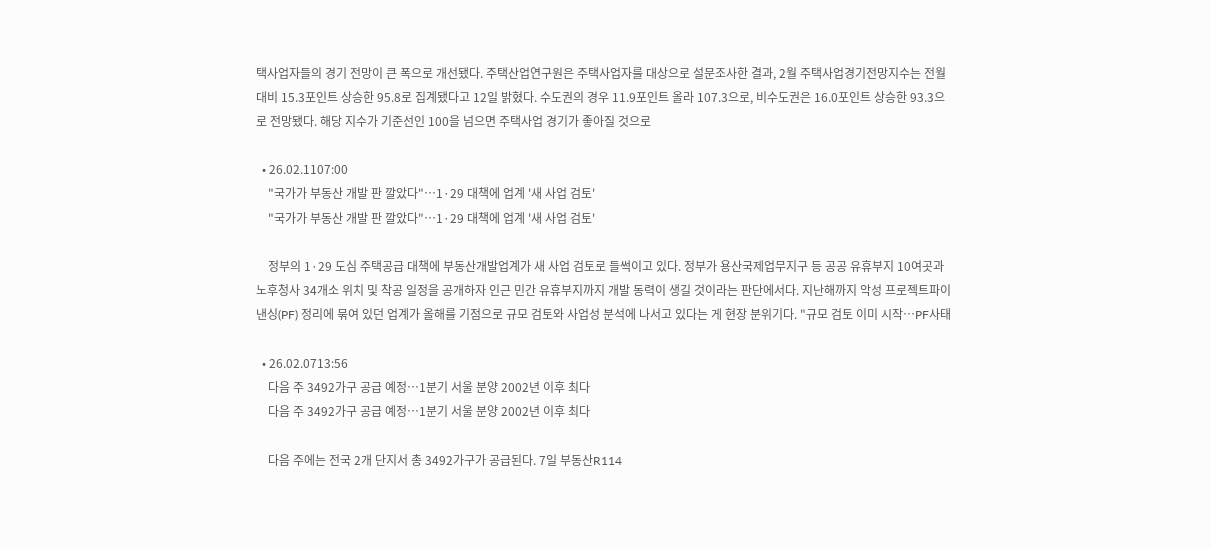택사업자들의 경기 전망이 큰 폭으로 개선됐다. 주택산업연구원은 주택사업자를 대상으로 설문조사한 결과, 2월 주택사업경기전망지수는 전월 대비 15.3포인트 상승한 95.8로 집계됐다고 12일 밝혔다. 수도권의 경우 11.9포인트 올라 107.3으로, 비수도권은 16.0포인트 상승한 93.3으로 전망됐다. 해당 지수가 기준선인 100을 넘으면 주택사업 경기가 좋아질 것으로

  • 26.02.1107:00
    "국가가 부동산 개발 판 깔았다"…1·29 대책에 업계 '새 사업 검토'
    "국가가 부동산 개발 판 깔았다"…1·29 대책에 업계 '새 사업 검토'

    정부의 1·29 도심 주택공급 대책에 부동산개발업계가 새 사업 검토로 들썩이고 있다. 정부가 용산국제업무지구 등 공공 유휴부지 10여곳과 노후청사 34개소 위치 및 착공 일정을 공개하자 인근 민간 유휴부지까지 개발 동력이 생길 것이라는 판단에서다. 지난해까지 악성 프로젝트파이낸싱(PF) 정리에 묶여 있던 업계가 올해를 기점으로 규모 검토와 사업성 분석에 나서고 있다는 게 현장 분위기다. "규모 검토 이미 시작…PF사태

  • 26.02.0713:56
    다음 주 3492가구 공급 예정…1분기 서울 분양 2002년 이후 최다
    다음 주 3492가구 공급 예정…1분기 서울 분양 2002년 이후 최다

    다음 주에는 전국 2개 단지서 총 3492가구가 공급된다. 7일 부동산R114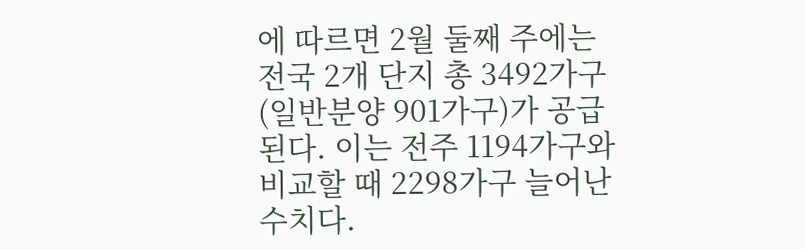에 따르면 2월 둘째 주에는 전국 2개 단지 총 3492가구(일반분양 901가구)가 공급된다. 이는 전주 1194가구와 비교할 때 2298가구 늘어난 수치다.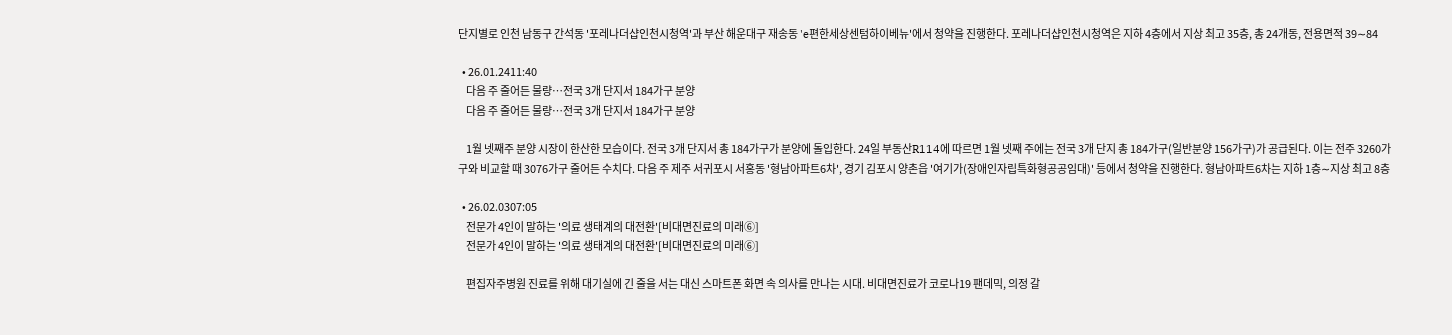단지별로 인천 남동구 간석동 '포레나더샵인천시청역'과 부산 해운대구 재송동 'e편한세상센텀하이베뉴'에서 청약을 진행한다. 포레나더샵인천시청역은 지하 4층에서 지상 최고 35층, 총 24개동, 전용면적 39∼84

  • 26.01.2411:40
    다음 주 줄어든 물량…전국 3개 단지서 184가구 분양
    다음 주 줄어든 물량…전국 3개 단지서 184가구 분양

    1월 넷째주 분양 시장이 한산한 모습이다. 전국 3개 단지서 총 184가구가 분양에 돌입한다. 24일 부동산R114에 따르면 1월 넷째 주에는 전국 3개 단지 총 184가구(일반분양 156가구)가 공급된다. 이는 전주 3260가구와 비교할 때 3076가구 줄어든 수치다. 다음 주 제주 서귀포시 서홍동 '형남아파트6차', 경기 김포시 양촌읍 '여기가(장애인자립특화형공공임대)' 등에서 청약을 진행한다. 형남아파트6차는 지하 1층∼지상 최고 8층

  • 26.02.0307:05
    전문가 4인이 말하는 '의료 생태계의 대전환'[비대면진료의 미래⑥]
    전문가 4인이 말하는 '의료 생태계의 대전환'[비대면진료의 미래⑥]

    편집자주병원 진료를 위해 대기실에 긴 줄을 서는 대신 스마트폰 화면 속 의사를 만나는 시대. 비대면진료가 코로나19 팬데믹, 의정 갈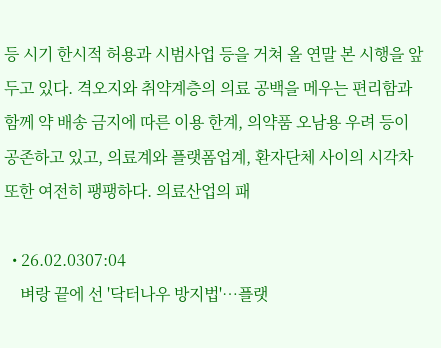등 시기 한시적 허용과 시범사업 등을 거쳐 올 연말 본 시행을 앞두고 있다. 격오지와 취약계층의 의료 공백을 메우는 편리함과 함께 약 배송 금지에 따른 이용 한계, 의약품 오남용 우려 등이 공존하고 있고, 의료계와 플랫폼업계, 환자단체 사이의 시각차 또한 여전히 팽팽하다. 의료산업의 패

  • 26.02.0307:04
    벼랑 끝에 선 '닥터나우 방지법'…플랫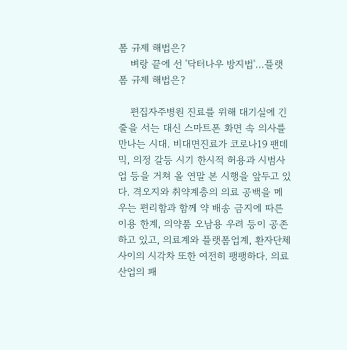폼 규제 해법은?
    벼랑 끝에 선 '닥터나우 방지법'…플랫폼 규제 해법은?

    편집자주병원 진료를 위해 대기실에 긴 줄을 서는 대신 스마트폰 화면 속 의사를 만나는 시대. 비대면진료가 코로나19 팬데믹, 의정 갈등 시기 한시적 허용과 시범사업 등을 거쳐 올 연말 본 시행을 앞두고 있다. 격오지와 취약계층의 의료 공백을 메우는 편리함과 함께 약 배송 금지에 따른 이용 한계, 의약품 오남용 우려 등이 공존하고 있고, 의료계와 플랫폼업계, 환자단체 사이의 시각차 또한 여전히 팽팽하다. 의료산업의 패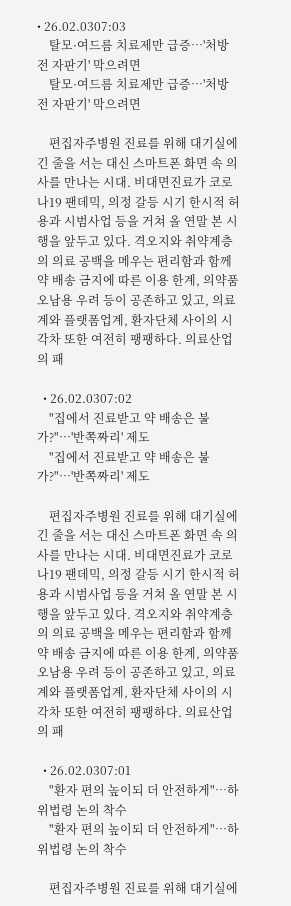• 26.02.0307:03
    탈모·여드름 치료제만 급증…'처방전 자판기' 막으려면
    탈모·여드름 치료제만 급증…'처방전 자판기' 막으려면

    편집자주병원 진료를 위해 대기실에 긴 줄을 서는 대신 스마트폰 화면 속 의사를 만나는 시대. 비대면진료가 코로나19 팬데믹, 의정 갈등 시기 한시적 허용과 시범사업 등을 거쳐 올 연말 본 시행을 앞두고 있다. 격오지와 취약계층의 의료 공백을 메우는 편리함과 함께 약 배송 금지에 따른 이용 한계, 의약품 오남용 우려 등이 공존하고 있고, 의료계와 플랫폼업계, 환자단체 사이의 시각차 또한 여전히 팽팽하다. 의료산업의 패

  • 26.02.0307:02
    "집에서 진료받고 약 배송은 불가?"…'반쪽짜리' 제도
    "집에서 진료받고 약 배송은 불가?"…'반쪽짜리' 제도

    편집자주병원 진료를 위해 대기실에 긴 줄을 서는 대신 스마트폰 화면 속 의사를 만나는 시대. 비대면진료가 코로나19 팬데믹, 의정 갈등 시기 한시적 허용과 시범사업 등을 거쳐 올 연말 본 시행을 앞두고 있다. 격오지와 취약계층의 의료 공백을 메우는 편리함과 함께 약 배송 금지에 따른 이용 한계, 의약품 오남용 우려 등이 공존하고 있고, 의료계와 플랫폼업계, 환자단체 사이의 시각차 또한 여전히 팽팽하다. 의료산업의 패

  • 26.02.0307:01
    "환자 편의 높이되 더 안전하게"…하위법령 논의 착수
    "환자 편의 높이되 더 안전하게"…하위법령 논의 착수

    편집자주병원 진료를 위해 대기실에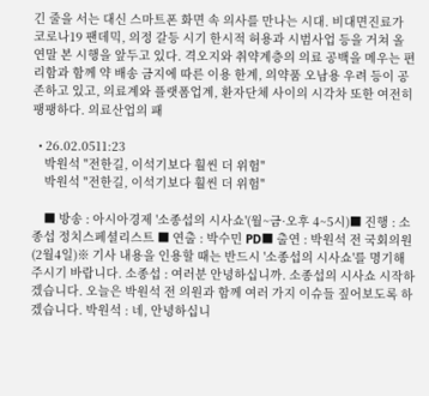긴 줄을 서는 대신 스마트폰 화면 속 의사를 만나는 시대. 비대면진료가 코로나19 팬데믹, 의정 갈등 시기 한시적 허용과 시범사업 등을 거쳐 올 연말 본 시행을 앞두고 있다. 격오지와 취약계층의 의료 공백을 메우는 편리함과 함께 약 배송 금지에 따른 이용 한계, 의약품 오남용 우려 등이 공존하고 있고, 의료계와 플랫폼업계, 환자단체 사이의 시각차 또한 여전히 팽팽하다. 의료산업의 패

  • 26.02.0511:23
    박원석 "전한길, 이석기보다 훨씬 더 위험"
    박원석 "전한길, 이석기보다 훨씬 더 위험"

    ■ 방송 : 아시아경제 '소종섭의 시사쇼'(월~금·오후 4~5시)■ 진행 : 소종섭 정치스페셜리스트 ■ 연출 : 박수민 PD■ 출연 : 박원석 전 국회의원(2월4일)※ 기사 내용을 인용할 때는 반드시 '소종섭의 시사쇼'를 명기해 주시기 바랍니다. 소종섭 : 여러분 안녕하십니까. 소종섭의 시사쇼 시작하겠습니다. 오늘은 박원석 전 의원과 함께 여러 가지 이슈들 짚어보도록 하겠습니다. 박원석 : 네, 안녕하십니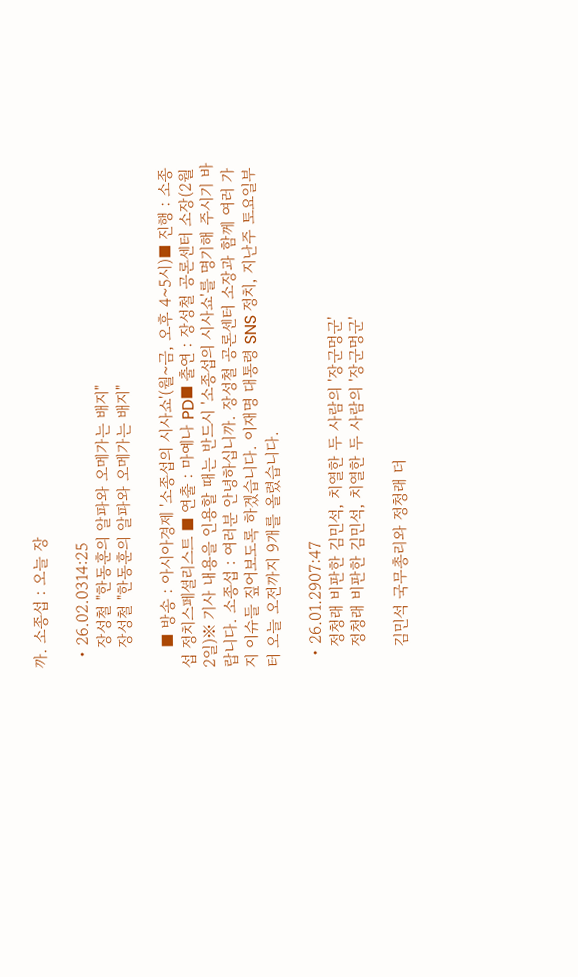까. 소종섭 : 오늘 장

  • 26.02.0314:25
    장성철 "한동훈의 알파와 오메가는 배지"
    장성철 "한동훈의 알파와 오메가는 배지"

    ■ 방송 : 아시아경제 '소종섭의 시사쇼'(월~금, 오후 4~5시)■ 진행 : 소종섭 정치스페셜리스트 ■ 연출 : 마예나 PD■ 출연 : 장성철 공론센터 소장(2월 2일)※ 기사 내용을 인용할 때는 반드시 '소종섭의 시사쇼'를 명기해 주시기 바랍니다. 소종섭 : 여러분 안녕하십니까. 장성철 공론센터 소장과 함께 여러 가지 이슈들 짚어보도록 하겠습니다. 이재명 대통령 SNS 정치, 지난주 토요일부터 오늘 오전까지 9개를 올렸습니다.

  • 26.01.2907:47
    정청래 비판한 김민석, 치열한 두 사람의 '장군멍군'
    정청래 비판한 김민석, 치열한 두 사람의 '장군멍군'

    김민석 국무총리와 정청래 더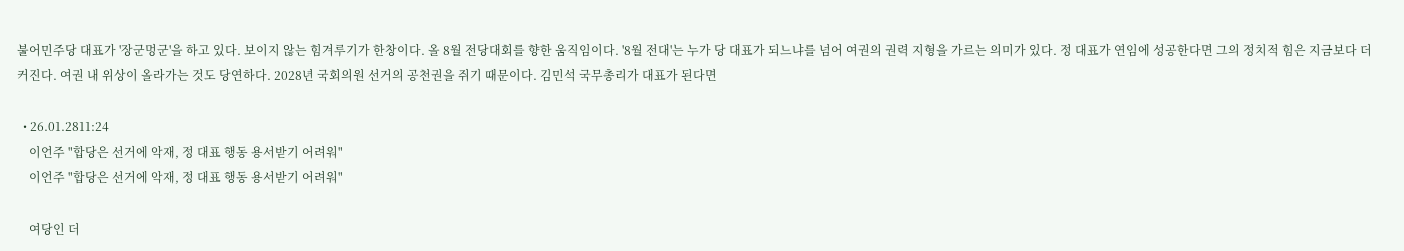불어민주당 대표가 '장군멍군'을 하고 있다. 보이지 않는 힘겨루기가 한창이다. 올 8월 전당대회를 향한 움직임이다. '8월 전대'는 누가 당 대표가 되느냐를 넘어 여권의 권력 지형을 가르는 의미가 있다. 정 대표가 연임에 성공한다면 그의 정치적 힘은 지금보다 더 커진다. 여권 내 위상이 올라가는 것도 당연하다. 2028년 국회의원 선거의 공천권을 쥐기 때문이다. 김민석 국무총리가 대표가 된다면

  • 26.01.2811:24
    이언주 "합당은 선거에 악재, 정 대표 행동 용서받기 어려워"
    이언주 "합당은 선거에 악재, 정 대표 행동 용서받기 어려워"

    여당인 더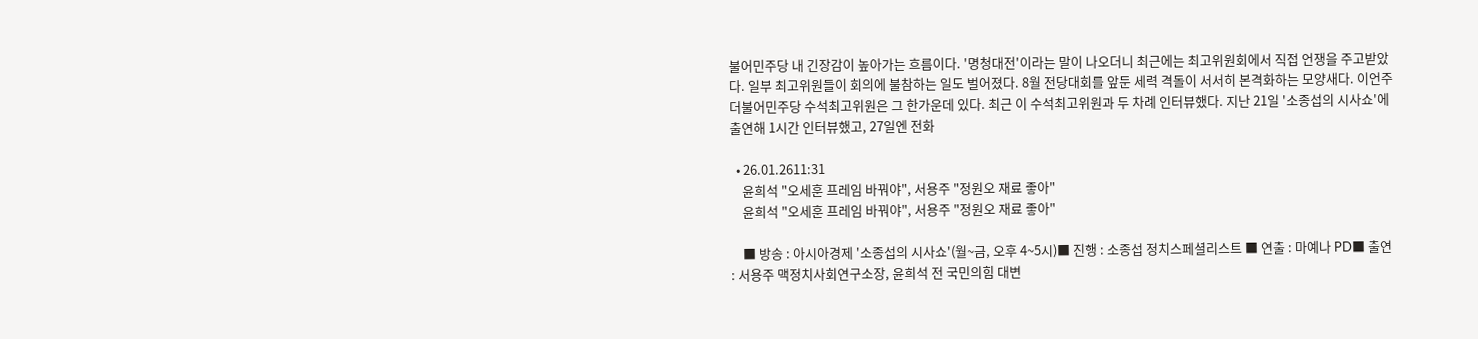불어민주당 내 긴장감이 높아가는 흐름이다. '명청대전'이라는 말이 나오더니 최근에는 최고위원회에서 직접 언쟁을 주고받았다. 일부 최고위원들이 회의에 불참하는 일도 벌어졌다. 8월 전당대회를 앞둔 세력 격돌이 서서히 본격화하는 모양새다. 이언주 더불어민주당 수석최고위원은 그 한가운데 있다. 최근 이 수석최고위원과 두 차례 인터뷰했다. 지난 21일 '소종섭의 시사쇼'에 출연해 1시간 인터뷰했고, 27일엔 전화

  • 26.01.2611:31
    윤희석 "오세훈 프레임 바꿔야", 서용주 "정원오 재료 좋아"
    윤희석 "오세훈 프레임 바꿔야", 서용주 "정원오 재료 좋아"

    ■ 방송 : 아시아경제 '소종섭의 시사쇼'(월~금, 오후 4~5시)■ 진행 : 소종섭 정치스페셜리스트 ■ 연출 : 마예나 PD■ 출연 : 서용주 맥정치사회연구소장, 윤희석 전 국민의힘 대변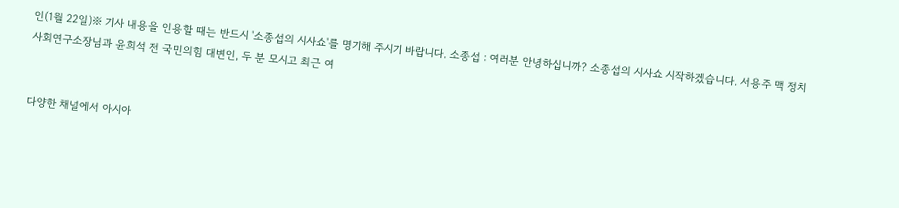인(1월 22일)※ 기사 내용을 인용할 때는 반드시 '소종섭의 시사쇼'를 명기해 주시기 바랍니다. 소종섭 : 여러분 안녕하십니까? 소종섭의 시사쇼 시작하겠습니다. 서용주 맥 정치사회연구소장님과 윤희석 전 국민의힘 대변인, 두 분 모시고 최근 여


다양한 채널에서 아시아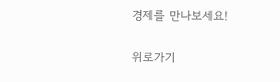경제를 만나보세요!

위로가기